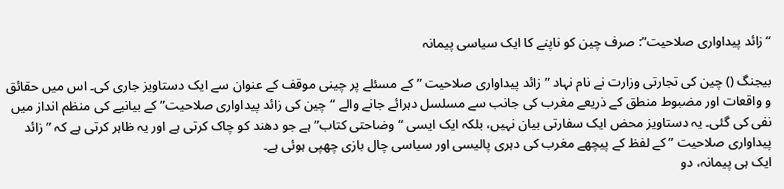“زائد پیداواری صلاحیت”: صرف چین کو ناپنے کا ایک سیاسی پیمانہ

بیجنگ () چین کی تجارتی وزارت نے نام نہاد ” زائد پیداواری صلاحیت ” کے مسئلے پر چینی موقف کے عنوان سے ایک دستاویز جاری کی۔ اس میں حقائق و واقعات اور مضبوط منطق کے ذریعے مغرب کی جانب سے مسلسل دہرائے جانے والے “چین کی زائد پیداواری صلاحیت” کے بیانیے کی منظم انداز میں نفی کی گئی۔ یہ دستاویز محض ایک سفارتی بیان نہیں، بلکہ ایک ایسی “وضاحتی کتاب” ہے جو دھند کو چاک کرتی ہے اور یہ ظاہر کرتی ہے کہ ” زائد پیداواری صلاحیت ” کے لفظ کے پیچھے مغرب کی دہری پالیسی اور سیاسی چال بازی چھپی ہوئی ہے۔
ایک ہی پیمانہ، دو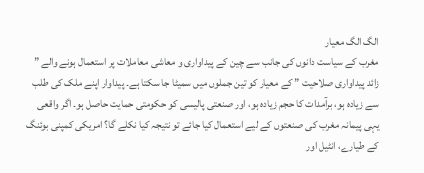الگ الگ معیار
مغرب کے سیاست دانوں کی جانب سے چین کے پیداواری و معاشی معاملات پر استعمال ہونے والے ” زائد پیداواری صلاحیت ” کے معیار کو تین جملوں میں سمیٹا جا سکتا ہے۔ پیداوار اپنے ملک کی طلب سے زیادہ ہو، برآمدات کا حجم زیادہ ہو، اور صنعتی پالیسی کو حکومتی حمایت حاصل ہو۔ اگر واقعی یہی پیمانہ مغرب کی صنعتوں کے لیے استعمال کیا جائے تو نتیجہ کیا نکلے گا؟ امریکی کمپنی بوئنگ کے طیارے، انٹیل اور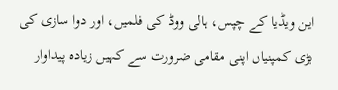این ویڈیا کے چپس، ہالی ووڈ کی فلمیں، اور دوا سازی کی بڑی کمپنیاں اپنی مقامی ضرورت سے کہیں زیادہ پیداوار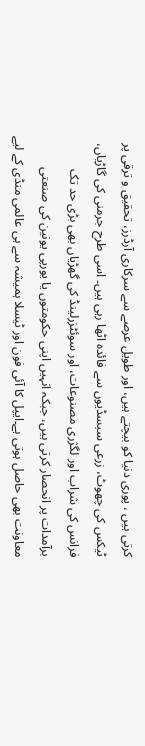کرتی ہیں ، پوری دنیا کو بیچتے ہیں، اور طویل عرصے سے سرکاری آرڈرز، تحقیق و ترقی پر ٹیکس کی چھوٹ، زرعی سبسڈیوں سے فائدہ اٹھا رہی ہیں۔ اسی طرح جرمنی کی گاڑیاں، فرانس کی شراب اور لگژری مصنوعات، اور سوئٹزرلینڈ کی گھڑیاں بھی بڑی حد تک برآمدات پر انحصار کرتی ہیں، جبکہ انہیں اپنی حکومتوں یا یورپی یونین کی صنعتی معاونت بھی حاصل ہوتی ہے۔ایپل کا آئی فون اور ٹیسلا ہمیشہ سے ہی عالمی منڈی کے لیے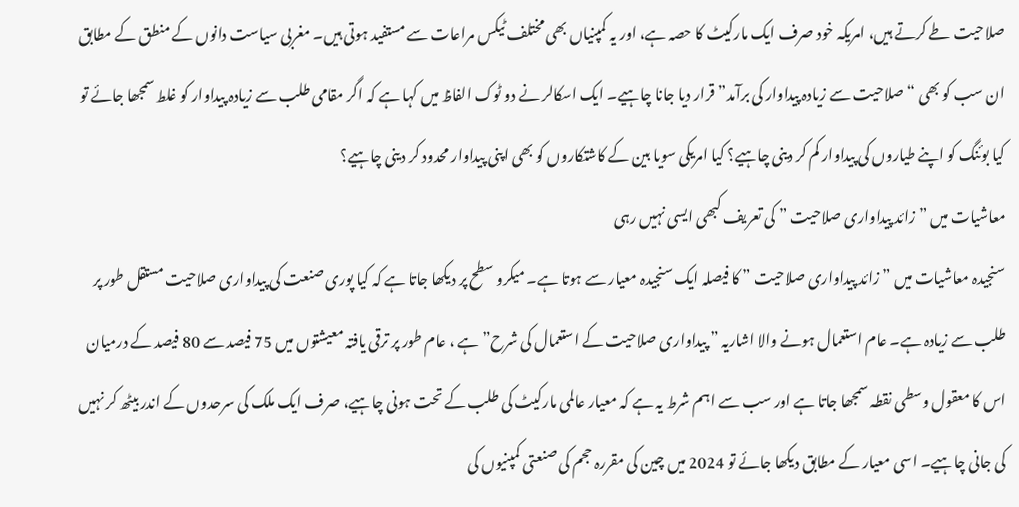صلاحیت طے کرتے ہیں، امریکہ خود صرف ایک مارکیٹ کا حصہ ہے، اور یہ کمپنیاں بھی مختلف ٹیکس مراعات سے مستفید ہوتی ہیں۔ مغربی سیاست دانوں کے منطق کے مطابق ان سب کو بھی “صلاحیت سے زیادہ پیداوار کی برآمد” قرار دیا جانا چاہیے۔ ایک اسکالر نے دو ٹوک الفاظ میں کہا ہے کہ اگر مقامی طلب سے زیادہ پیداوار کو غلط سمجھا جائے تو کیا بوئنگ کو اپنے طیاروں کی پیداوار کم کر دینی چاہیے؟ کیا امریکی سویا بین کے کاشتکاروں کو بھی اپنی پیداوار محدود کر دینی چاہیے؟
معاشیات میں ” زائد پیداواری صلاحیت ” کی تعریف کبھی ایسی نہیں رہی
سنجیدہ معاشیات میں ” زائد پیداواری صلاحیت ” کا فیصلہ ایک سنجیدہ معیار سے ہوتا ہے۔ میکرو سطح پر دیکھا جاتا ہے کہ کیا پوری صنعت کی پیداواری صلاحیت مستقل طور پر طلب سے زیادہ ہے۔ عام استعمال ہونے والا اشاریہ ” پیداواری صلاحیت کے استعمال کی شرح” ہے ، عام طور پر ترقی یافتہ معیشتوں میں 75 فیصد سے 80 فیصد کے درمیان اس کا معقول وسطی نقطہ سمجھا جاتا ہے اور سب سے اہم شرط یہ ہے کہ معیار عالمی مارکیٹ کی طلب کے تحت ہونی چاہیے، صرف ایک ملک کی سرحدوں کے اندر بیٹھ کر نہیں کی جانی چاہیے۔ اسی معیار کے مطابق دیکھا جائے تو 2024 میں چین کی مقررہ حجم کی صنعتی کمپنیوں کی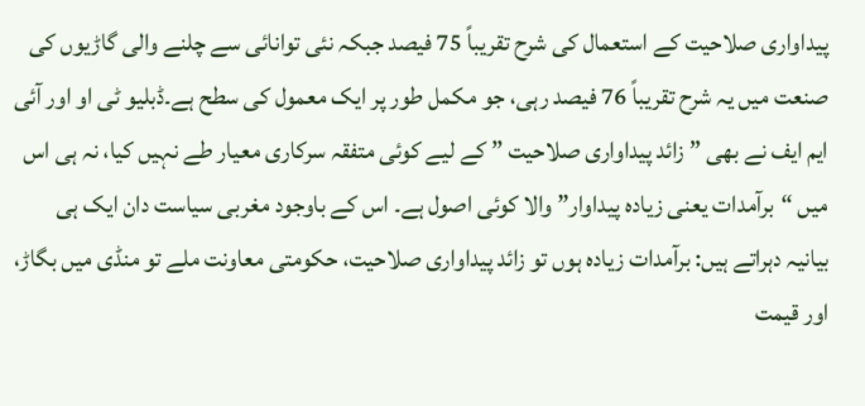پیداواری صلاحیت کے استعمال کی شرح تقریباً 75 فیصد جبکہ نئی توانائی سے چلنے والی گاڑیوں کی صنعت میں یہ شرح تقریباً 76 فیصد رہی، جو مکمل طور پر ایک معمول کی سطح ہے۔ڈبلیو ٹی او اور آئی ایم ایف نے بھی ” زائد پیداواری صلاحیت ” کے لیے کوئی متفقہ سرکاری معیار طے نہیں کیا، نہ ہی اس میں “برآمدات یعنی زیادہ پیداوار” والا کوئی اصول ہے۔ اس کے باوجود مغربی سیاست دان ایک ہی بیانیہ دہراتے ہیں: برآمدات زیادہ ہوں تو زائد پیداواری صلاحیت، حکومتی معاونت ملے تو منڈی میں بگاڑ، اور قیمت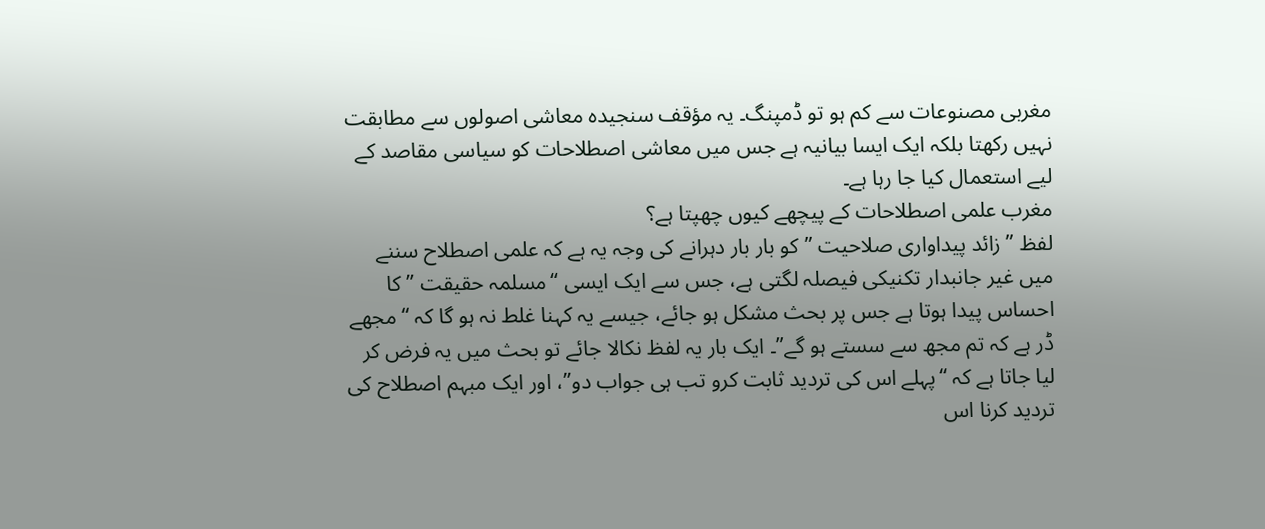مغربی مصنوعات سے کم ہو تو ڈمپنگ۔ یہ مؤقف سنجیدہ معاشی اصولوں سے مطابقت نہیں رکھتا بلکہ ایک ایسا بیانیہ ہے جس میں معاشی اصطلاحات کو سیاسی مقاصد کے لیے استعمال کیا جا رہا ہے۔
مغرب علمی اصطلاحات کے پیچھے کیوں چھپتا ہے؟
لفظ ” زائد پیداواری صلاحیت ” کو بار بار دہرانے کی وجہ یہ ہے کہ علمی اصطلاح سننے میں غیر جانبدار تکنیکی فیصلہ لگتی ہے، جس سے ایک ایسی “مسلمہ حقیقت ” کا احساس پیدا ہوتا ہے جس پر بحث مشکل ہو جائے، جیسے یہ کہنا غلط نہ ہو گا کہ “مجھے ڈر ہے کہ تم مجھ سے سستے ہو گے”۔ ایک بار یہ لفظ نکالا جائے تو بحث میں یہ فرض کر لیا جاتا ہے کہ “پہلے اس کی تردید ثابت کرو تب ہی جواب دو”، اور ایک مبہم اصطلاح کی تردید کرنا اس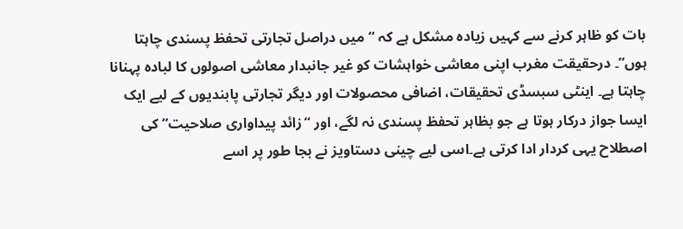بات کو ظاہر کرنے سے کہیں زیادہ مشکل ہے کہ “میں دراصل تجارتی تحفظ پسندی چاہتا ہوں”۔ درحقیقت مغرب اپنی معاشی خواہشات کو غیر جانبدار معاشی اصولوں کا لبادہ پہنانا چاہتا ہے۔ اینٹی سبسڈی تحقیقات، اضافی محصولات اور دیگر تجارتی پابندیوں کے لیے ایک ایسا جواز درکار ہوتا ہے جو بظاہر تحفظ پسندی نہ لگے، اور “زائد پیداواری صلاحیت” کی اصطلاح یہی کردار ادا کرتی ہے۔اسی لیے چینی دستاویز نے بجا طور پر اسے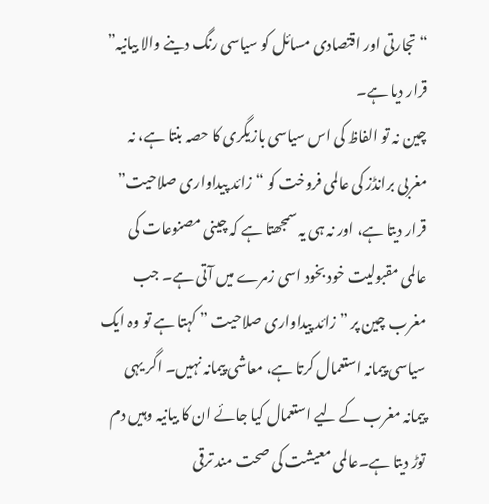“تجارتی اور اقتصادی مسائل کو سیاسی رنگ دینے والا بیانیہ” قرار دیا ہے۔
چین نہ تو الفاظ کی اس سیاسی بازیگری کا حصہ بنتا ہے، نہ مغربی برانڈز کی عالمی فروخت کو “زائد پیداواری صلاحیت” قرار دیتا ہے، اور نہ ہی یہ سمجھتا ہے کہ چینی مصنوعات کی عالمی مقبولیت خود بخود اسی زمرے میں آتی ہے۔ جب مغرب چین پر ” زائد پیداواری صلاحیت ” کہتا ہے تو وہ ایک سیاسی پیمانہ استعمال کرتا ہے، معاشی پیمانہ نہیں۔ اگر یہی پیمانہ مغرب کے لیے استعمال کیا جائے ان کا بیانیہ وہیں دم توڑ دیتا ہے۔عالمی معیشت کی صحت مند ترقی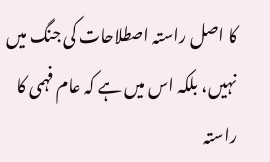کا اصل راستہ اصطلاحات کی جنگ میں نہیں، بلکہ اس میں ہے کہ عام فہمی کا راستہ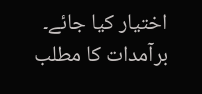اختیار کیا جائے۔ برآمدات کا مطلب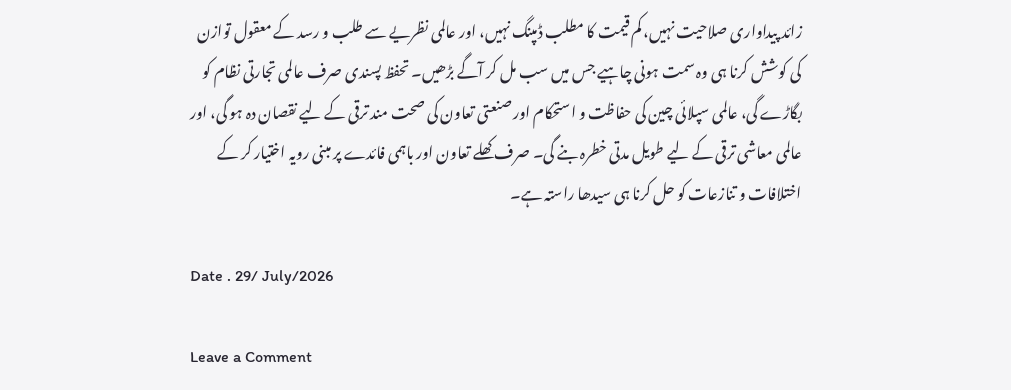زائد پیداواری صلاحیت نہیں، کم قیمت کا مطلب ڈمپنگ نہیں، اور عالمی نظریے سے طلب و رسد کے معقول توازن کی کوشش کرنا ہی وہ سمت ہونی چاہیے جس میں سب مل کر آگے بڑھیں۔ تحفظ پسندی صرف عالمی تجارتی نظام کو بگاڑے گی، عالمی سپلائی چین کی حفاظت و استحکام اور صنعتی تعاون کی صحت مند ترقی کے لیے نقصان دہ ہو گی، اور عالمی معاشی ترقی کے لیے طویل مدتی خطرہ بنے گی۔ صرف کھلے تعاون اور باہمی فائدے پر مبنی رویہ اختیار کر کے اختلافات و تنازعات کو حل کرنا ہی سیدھا راستہ ہے۔

Date . 29/ July/2026

Leave a Comment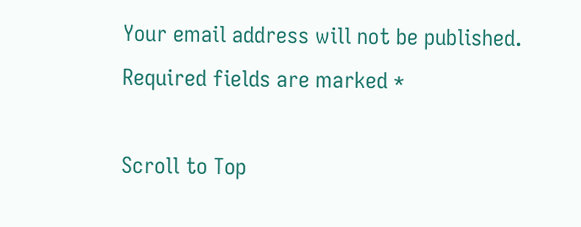Your email address will not be published. Required fields are marked *

Scroll to Top